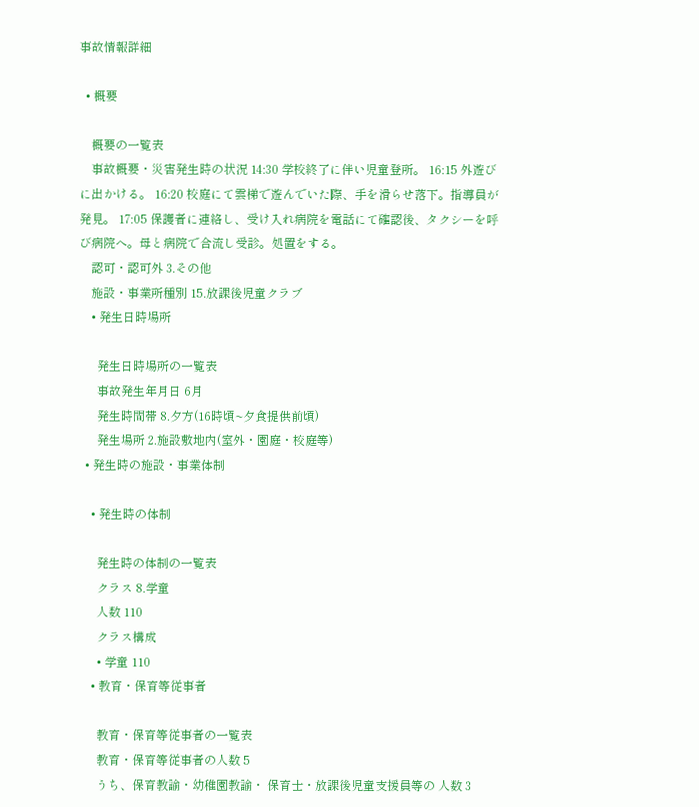事故情報詳細

  • 概要

    概要の一覧表
    事故概要・災害発生時の状況 14:30 学校終了に伴い児童登所。 16:15 外遊びに出かける。 16:20 校庭にて雲梯で遊んでいた際、手を滑らせ落下。指導員が発見。 17:05 保護者に連絡し、受け入れ病院を電話にて確認後、タクシーを呼び病院へ。母と病院で合流し受診。処置をする。
    認可・認可外 3.その他
    施設・事業所種別 15.放課後児童クラブ
    • 発生日時場所

      発生日時場所の一覧表
      事故発生年月日 6月
      発生時間帯 8.夕方(16時頃~夕食提供前頃)
      発生場所 2.施設敷地内(室外・園庭・校庭等)
  • 発生時の施設・事業体制

    • 発生時の体制

      発生時の体制の一覧表
      クラス 8.学童
      人数 110
      クラス構成
      • 学童 110
    • 教育・保育等従事者

      教育・保育等従事者の一覧表
      教育・保育等従事者の人数 5
      うち、保育教諭・幼稚園教諭・ 保育士・放課後児童支援員等の 人数 3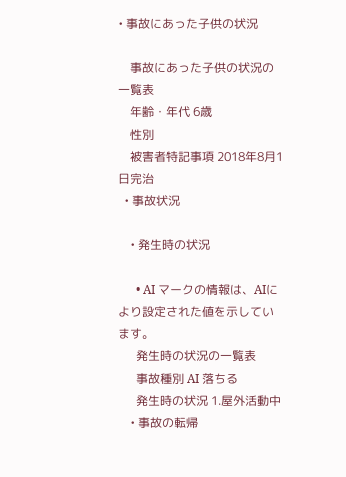• 事故にあった子供の状況

    事故にあった子供の状況の一覧表
    年齢・年代 6歳
    性別
    被害者特記事項 2018年8月1日完治
  • 事故状況

    • 発生時の状況

      • AI マークの情報は、AIにより設定された値を示しています。
      発生時の状況の一覧表
      事故種別 AI 落ちる
      発生時の状況 1.屋外活動中
    • 事故の転帰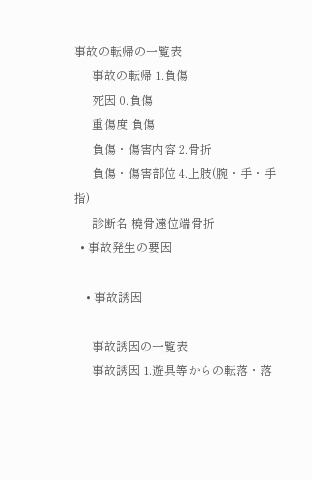事故の転帰の一覧表
      事故の転帰 1.負傷
      死因 0.負傷
      重傷度 負傷
      負傷・傷害内容 2.骨折
      負傷・傷害部位 4.上肢(腕・手・手指)
      診断名 橈骨遠位端骨折
  • 事故発生の要因

    • 事故誘因

      事故誘因の一覧表
      事故誘因 1.遊具等からの転落・落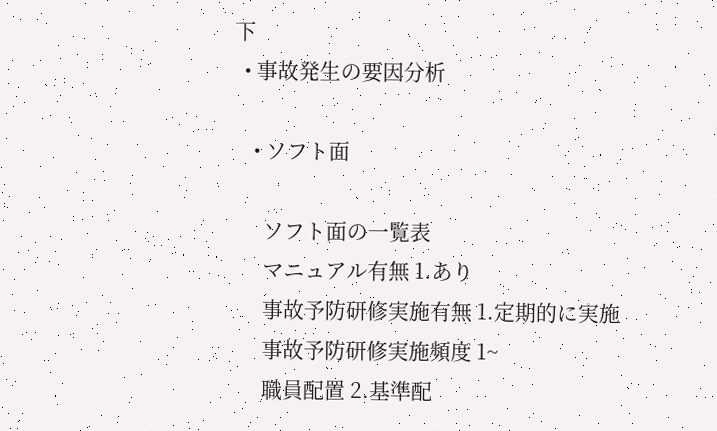下
  • 事故発生の要因分析

    • ソフト面

      ソフト面の一覧表
      マニュアル有無 1.あり
      事故予防研修実施有無 1.定期的に実施
      事故予防研修実施頻度 1~
      職員配置 2.基準配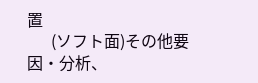置
      (ソフト面)その他要因・分析、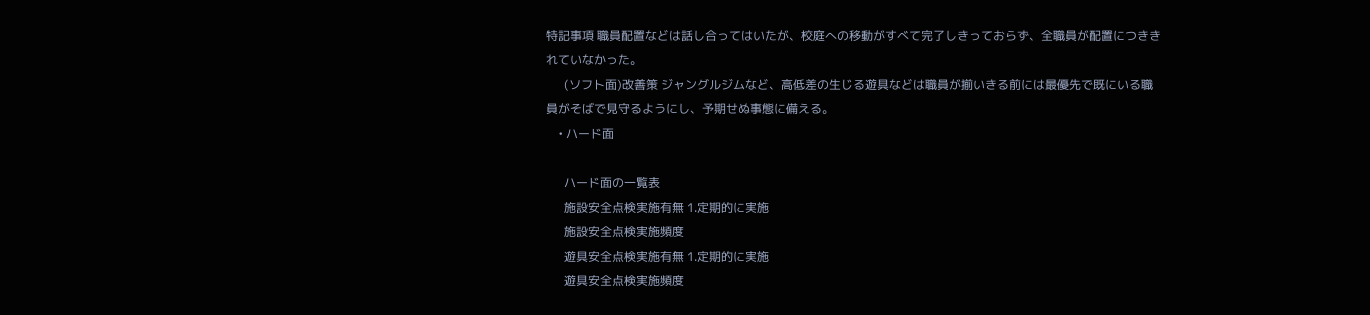特記事項 職員配置などは話し合ってはいたが、校庭への移動がすべて完了しきっておらず、全職員が配置につききれていなかった。
      (ソフト面)改善策 ジャングルジムなど、高低差の生じる遊具などは職員が揃いきる前には最優先で既にいる職員がそばで見守るようにし、予期せぬ事態に備える。
    • ハード面

      ハード面の一覧表
      施設安全点検実施有無 1.定期的に実施
      施設安全点検実施頻度
      遊具安全点検実施有無 1.定期的に実施
      遊具安全点検実施頻度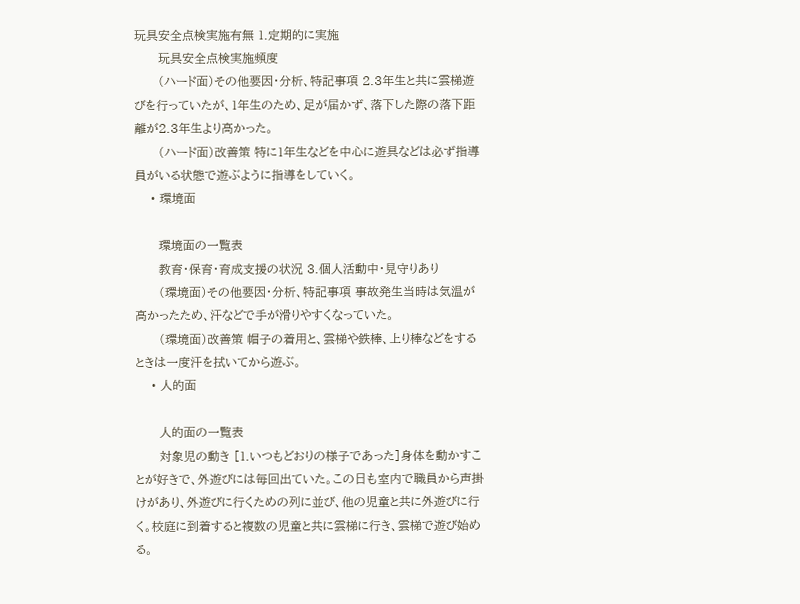玩具安全点検実施有無 1.定期的に実施
      玩具安全点検実施頻度
      (ハード面)その他要因・分析、特記事項 2.3年生と共に雲梯遊びを行っていたが、1年生のため、足が届かず、落下した際の落下距離が2.3年生より高かった。
      (ハード面)改善策 特に1年生などを中心に遊具などは必ず指導員がいる状態で遊ぶように指導をしていく。
    • 環境面

      環境面の一覧表
      教育・保育・育成支援の状況 3.個人活動中・見守りあり
      (環境面)その他要因・分析、特記事項 事故発生当時は気温が高かったため、汗などで手が滑りやすくなっていた。
      (環境面)改善策 帽子の着用と、雲梯や鉄棒、上り棒などをするときは一度汗を拭いてから遊ぶ。
    • 人的面

      人的面の一覧表
      対象児の動き [1.いつもどおりの様子であった]身体を動かすことが好きで、外遊びには毎回出ていた。この日も室内で職員から声掛けがあり、外遊びに行くための列に並び、他の児童と共に外遊びに行く。校庭に到着すると複数の児童と共に雲梯に行き、雲梯で遊び始める。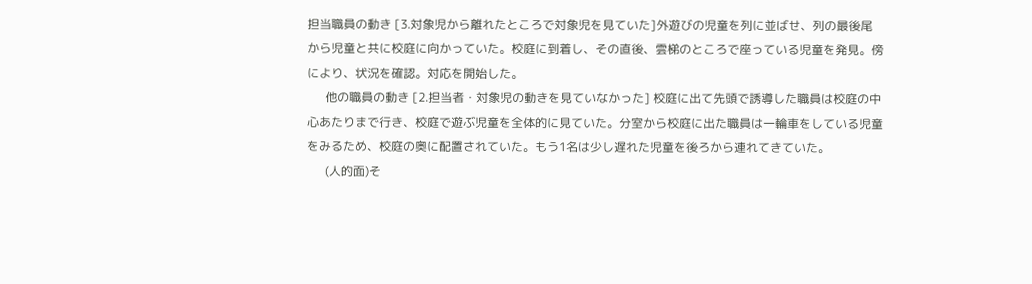担当職員の動き [3.対象児から離れたところで対象児を見ていた]外遊びの児童を列に並ばせ、列の最後尾から児童と共に校庭に向かっていた。校庭に到着し、その直後、雲梯のところで座っている児童を発見。傍により、状況を確認。対応を開始した。
      他の職員の動き [2.担当者・対象児の動きを見ていなかった] 校庭に出て先頭で誘導した職員は校庭の中心あたりまで行き、校庭で遊ぶ児童を全体的に見ていた。分室から校庭に出た職員は一輪車をしている児童をみるため、校庭の奥に配置されていた。もう1名は少し遅れた児童を後ろから連れてきていた。
      (人的面)そ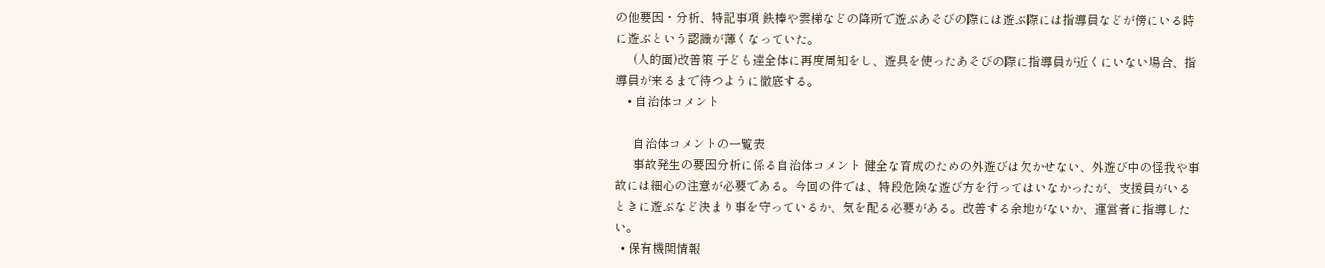の他要因・分析、特記事項 鉄棒や雲梯などの降所で遊ぶあそびの際には遊ぶ際には指導員などが傍にいる時に遊ぶという認識が薄くなっていた。
      (人的面)改善策 子ども達全体に再度周知をし、遊具を使ったあそびの際に指導員が近くにいない場合、指導員が来るまで待つように徹底する。
    • 自治体コメント

      自治体コメントの一覧表
      事故発生の要因分析に係る自治体コメント 健全な育成のための外遊びは欠かせない、外遊び中の怪我や事故には細心の注意が必要である。今回の件では、特段危険な遊び方を行ってはいなかったが、支援員がいるときに遊ぶなど決まり事を守っているか、気を配る必要がある。改善する余地がないか、運営者に指導したい。
  • 保有機関情報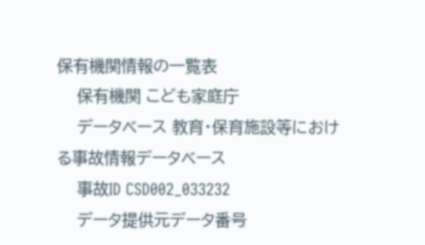保有機関情報の一覧表
    保有機関 こども家庭庁
    データベース 教育・保育施設等における事故情報データベース
    事故ID CSD002_033232
    データ提供元データ番号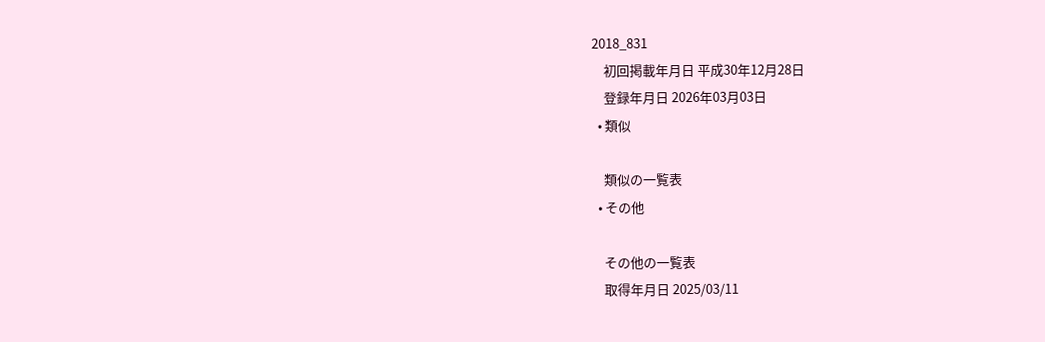2018_831
    初回掲載年月日 平成30年12月28日
    登録年月日 2026年03月03日
  • 類似

    類似の一覧表
  • その他

    その他の一覧表
    取得年月日 2025/03/11